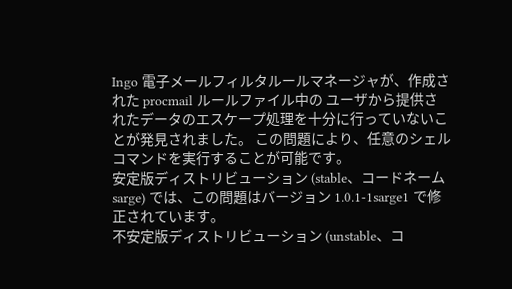Ingo 電子メールフィルタルールマネージャが、作成された procmail ルールファイル中の ユーザから提供されたデータのエスケープ処理を十分に行っていないことが発見されました。 この問題により、任意のシェルコマンドを実行することが可能です。
安定版ディストリビューション (stable、コードネーム sarge) では、この問題はバージョン 1.0.1-1sarge1 で修正されています。
不安定版ディストリビューション (unstable、コ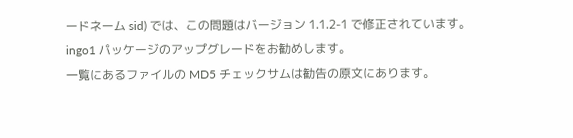ードネーム sid) では、この問題はバージョン 1.1.2-1 で修正されています。
ingo1 パッケージのアップグレードをお勧めします。
一覧にあるファイルの MD5 チェックサムは勧告の原文にあります。